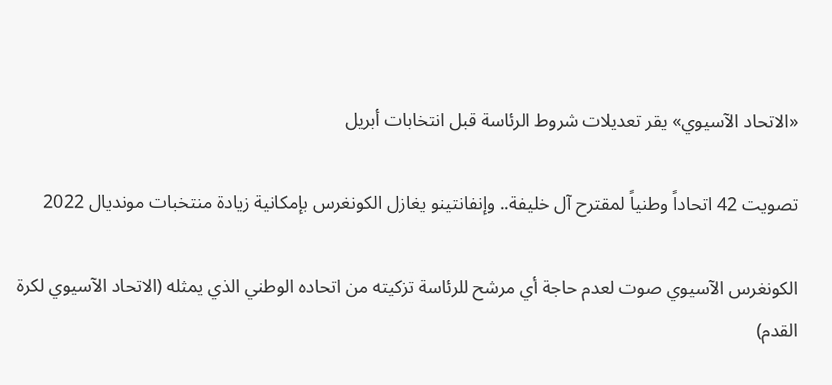«الاتحاد الآسيوي» يقر تعديلات شروط الرئاسة قبل انتخابات أبريل

تصويت 42 اتحاداً وطنياً لمقترح آل خليفة.. وإنفانتينو يغازل الكونغرس بإمكانية زيادة منتخبات مونديال 2022

الكونغرس الآسيوي صوت لعدم حاجة أي مرشح للرئاسة تزكيته من اتحاده الوطني الذي يمثله (الاتحاد الآسيوي لكرة القدم)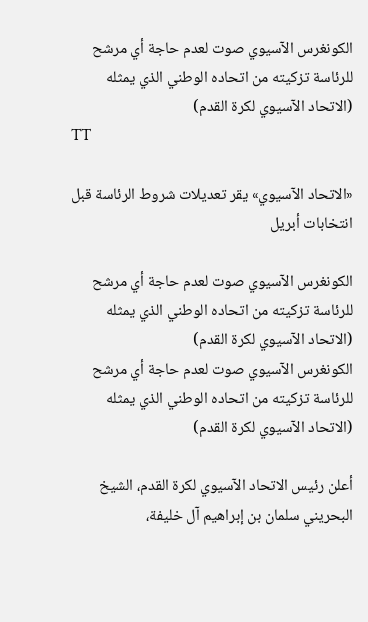الكونغرس الآسيوي صوت لعدم حاجة أي مرشح للرئاسة تزكيته من اتحاده الوطني الذي يمثله (الاتحاد الآسيوي لكرة القدم)
TT

«الاتحاد الآسيوي» يقر تعديلات شروط الرئاسة قبل انتخابات أبريل

الكونغرس الآسيوي صوت لعدم حاجة أي مرشح للرئاسة تزكيته من اتحاده الوطني الذي يمثله (الاتحاد الآسيوي لكرة القدم)
الكونغرس الآسيوي صوت لعدم حاجة أي مرشح للرئاسة تزكيته من اتحاده الوطني الذي يمثله (الاتحاد الآسيوي لكرة القدم)

أعلن رئيس الاتحاد الآسيوي لكرة القدم، الشيخ البحريني سلمان بن إبراهيم آل خليفة،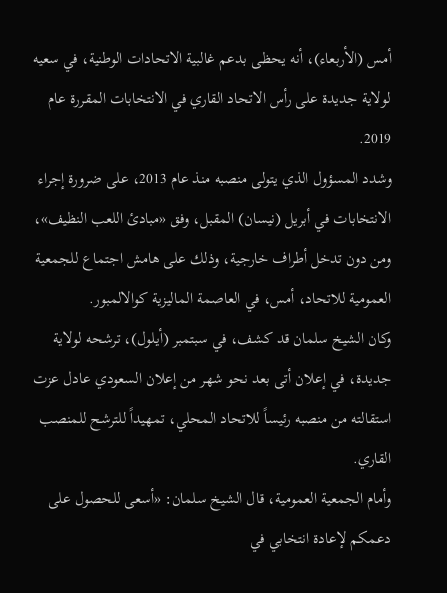أمس (الأربعاء)، أنه يحظى بدعم غالبية الاتحادات الوطنية، في سعيه لولاية جديدة على رأس الاتحاد القاري في الانتخابات المقررة عام 2019.
وشدد المسؤول الذي يتولى منصبه منذ عام 2013، على ضرورة إجراء الانتخابات في أبريل (نيسان) المقبل، وفق «مبادئ اللعب النظيف»، ومن دون تدخل أطراف خارجية، وذلك على هامش اجتماع للجمعية العمومية للاتحاد، أمس، في العاصمة الماليزية كوالالمبور.
وكان الشيخ سلمان قد كشف، في سبتمبر (أيلول)، ترشحه لولاية جديدة، في إعلان أتى بعد نحو شهر من إعلان السعودي عادل عزت استقالته من منصبه رئيساً للاتحاد المحلي، تمهيداً للترشح للمنصب القاري.
وأمام الجمعية العمومية، قال الشيخ سلمان: «أسعى للحصول على دعمكم لإعادة انتخابي في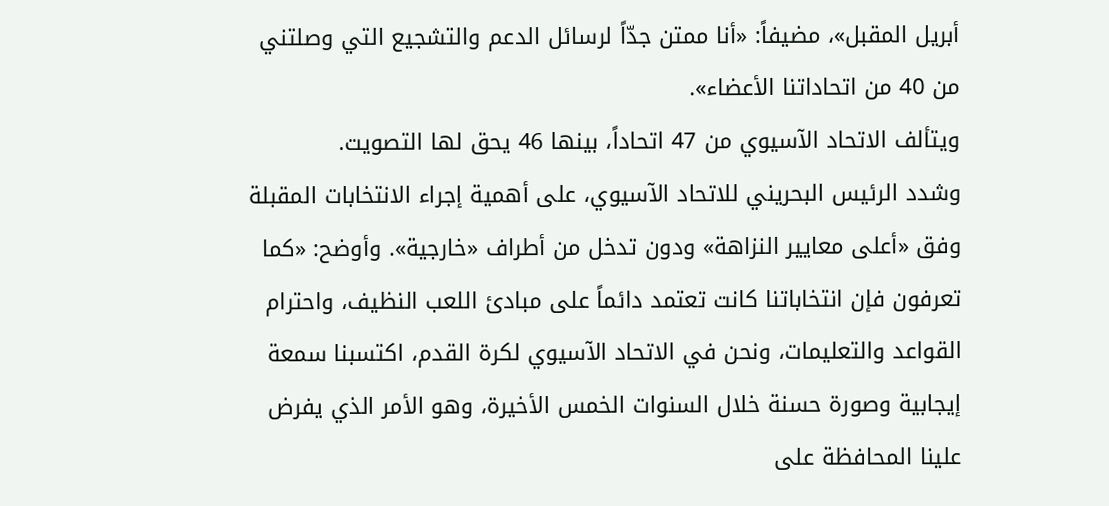أبريل المقبل»، مضيفاً: «أنا ممتن جدّاً لرسائل الدعم والتشجيع التي وصلتني من 40 من اتحاداتنا الأعضاء».
ويتألف الاتحاد الآسيوي من 47 اتحاداً، بينها 46 يحق لها التصويت.
وشدد الرئيس البحريني للاتحاد الآسيوي، على أهمية إجراء الانتخابات المقبلة وفق «أعلى معايير النزاهة» ودون تدخل من أطراف «خارجية». وأوضح: «كما تعرفون فإن انتخاباتنا كانت تعتمد دائماً على مبادئ اللعب النظيف، واحترام القواعد والتعليمات، ونحن في الاتحاد الآسيوي لكرة القدم، اكتسبنا سمعة إيجابية وصورة حسنة خلال السنوات الخمس الأخيرة، وهو الأمر الذي يفرض علينا المحافظة على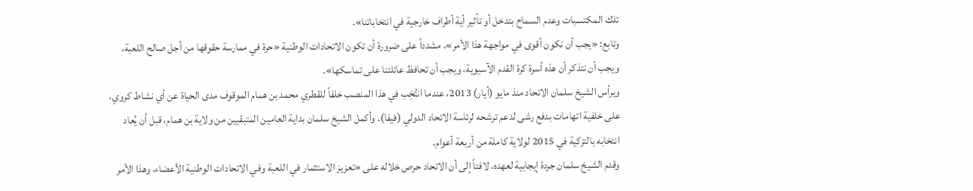تلك المكتسبات وعدم السماح بتدخل أو تأثير أية أطراف خارجية في انتخاباتنا».
وتابع: «يجب أن نكون أقوى في مواجهة هذا الأمر»، مشدداً على ضرورة أن تكون الاتحادات الوطنية «حرة في ممارسة حقوقها من أجل صالح اللعبة، ويجب أن نتذكر أن هذه أسرة كرة القدم الآسيوية، ويجب أن تحافظ عائلتنا على تماسكها».
ويرأس الشيخ سلمان الاتحاد منذ مايو (أيار) 2013، عندما انتُخِب في هذا المنصب خلفاً للقطري محمد بن همام الموقوف مدى الحياة عن أي نشاط كروي، على خلفية اتهامات بدفع رشى لدعم ترشحه لرئاسة الاتحاد الدولي (فيفا). وأكمل الشيخ سلمان بداية العامين المتبقيين من ولاية بن همام، قبل أن يُعاد انتخابه بالتزكية في 2015 لولاية كاملة من أربعة أعوام.
وقدم الشيخ سلمان جردة إيجابية لعهده، لافتاً إلى أن الاتحاد حرص خلاله على «تعزيز الاستثمار في اللعبة وفي الاتحادات الوطنية الأعضاء، وهذا الأمر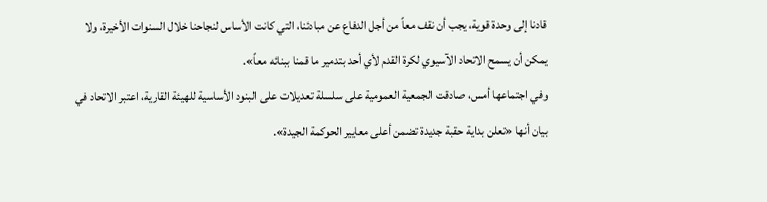قادنا إلى وحدة قوية، يجب أن نقف معاً من أجل الدفاع عن مبادئنا، التي كانت الأساس لنجاحنا خلال السنوات الأخيرة، ولا يمكن أن يسمح الاتحاد الآسيوي لكرة القدم لأي أحد بتدمير ما قمنا ببنائه معاً».
وفي اجتماعها أمس، صادقت الجمعية العمومية على سلسلة تعديلات على البنود الأساسية للهيئة القارية، اعتبر الاتحاد في بيان أنها «تعلن بداية حقبة جديدة تضمن أعلى معايير الحوكمة الجيدة».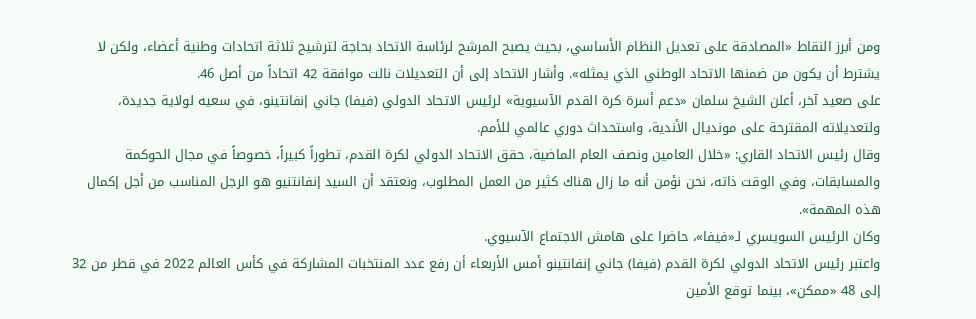ومن أبرز النقاط «المصادقة على تعديل النظام الأساسي، بحيث يصبح المرشح لرئاسة الاتحاد بحاجة لترشيح ثلاثة اتحادات وطنية أعضاء، ولكن لا يشترط أن يكون من ضمنها الاتحاد الوطني الذي يمثله». وأشار الاتحاد إلى أن التعديلات نالت موافقة 42 اتحاداً من أصل 46.
على صعيد آخر، أعلن الشيخ سلمان «دعم أسرة كرة القدم الآسيوية» لرئيس الاتحاد الدولي (فيفا) جاني إنفانتينو، في سعيه لولاية جديدة، ولتعديلاته المقترحة على مونديال الأندية، واستحداث دوري عالمي للأمم.
وقال رئيس الاتحاد القاري: «خلال العامين ونصف العام الماضية، حقق الاتحاد الدولي لكرة القدم، تطوراً كبيراً، خصوصاً في مجال الحوكمة والمسابقات، وفي الوقت ذاته، نحن نؤمن أنه ما زال هناك كثير من العمل المطلوب، ونعتقد أن السيد إنفانتنيو هو الرجل المناسب من أجل إكمال هذه المهمة».
وكان الرئيس السويسري لـ«فيفا»، حاضرا على هامش الاجتماع الآسيوي.
واعتبر رئيس الاتحاد الدولي لكرة القدم (فيفا) جاني إنفانتينو أمس الأربعاء أن رفع عدد المنتخبات المشاركة في كأس العالم 2022 في قطر من 32 إلى 48 «ممكن»، بينما توقع الأمين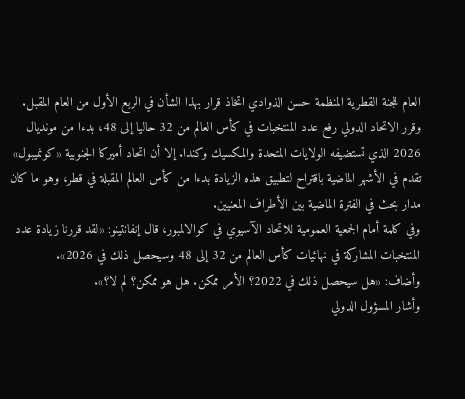العام للجنة القطرية المنظمة حسن الذوادي اتخاذ قرار بهذا الشأن في الربع الأول من العام المقبل.
وقرر الاتحاد الدولي رفع عدد المنتخبات في كأس العالم من 32 حاليا إلى 48، بدءا من مونديال 2026 الذي تستضيفه الولايات المتحدة والمكسيك وكندا. إلا أن اتحاد أميركا الجنوبية «كونميبول» تقدم في الأشهر الماضية باقتراح لتطبيق هذه الزيادة بدءا من كأس العالم المقبلة في قطر، وهو ما كان مدار بحث في الفترة الماضية بين الأطراف المعنيين.
وفي كلمة أمام الجمعية العمومية للاتحاد الآسيوي في كوالالمبور، قال إنفانتينو: «لقد قررنا زيادة عدد المنتخبات المشاركة في نهائيات كأس العالم من 32 إلى 48 وسيحصل ذلك في 2026».
وأضاف: «هل سيحصل ذلك في 2022؟ الأمر ممكن. هل هو ممكن؟ لم لا؟».
وأشار المسؤول الدولي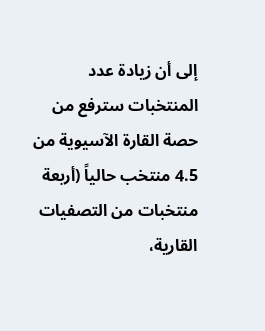إلى أن زيادة عدد المنتخبات سترفع من حصة القارة الآسيوية من 4.5 منتخب حالياً (أربعة منتخبات من التصفيات القارية،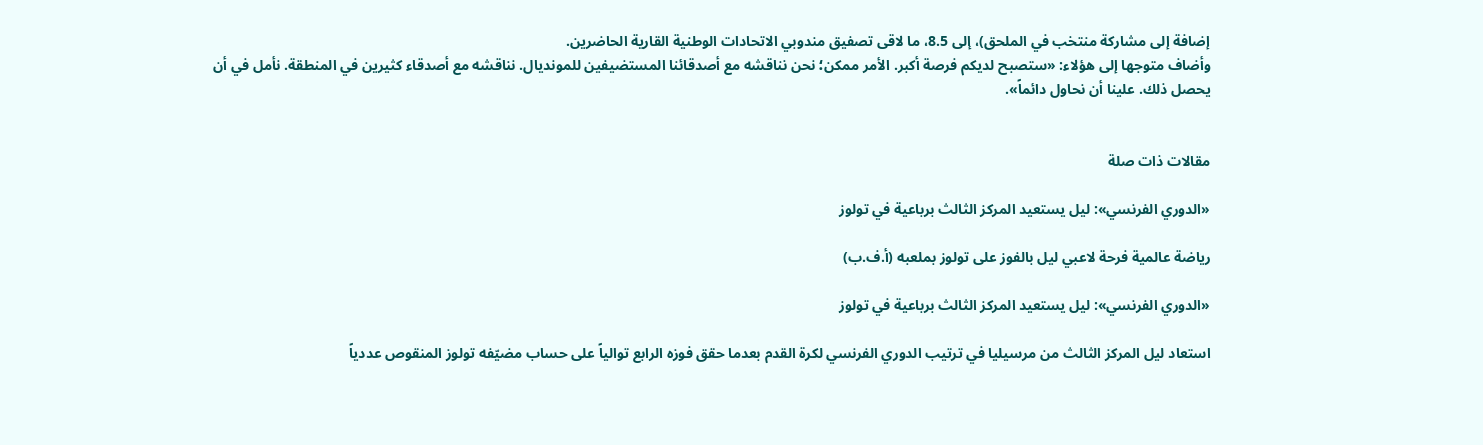إضافة إلى مشاركة منتخب في الملحق)، إلى 8.5، ما لاقى تصفيق مندوبي الاتحادات الوطنية القارية الحاضرين.
وأضاف متوجها إلى هؤلاء: «ستصبح لديكم فرصة أكبر. الأمر ممكن؛ نحن نناقشه مع أصدقائنا المستضيفين للمونديال. نناقشه مع أصدقاء كثيرين في المنطقة. نأمل في أن يحصل ذلك. علينا أن نحاول دائماً».


مقالات ذات صلة

«الدوري الفرنسي»: ليل يستعيد المركز الثالث برباعية في تولوز

رياضة عالمية فرحة لاعبي ليل بالفوز على تولوز بملعبه (أ.ف.ب)

«الدوري الفرنسي»: ليل يستعيد المركز الثالث برباعية في تولوز

استعاد ليل المركز الثالث من مرسيليا في ترتيب الدوري الفرنسي لكرة القدم بعدما حقق فوزه الرابع توالياً على حساب مضيّفه تولوز المنقوص عددياً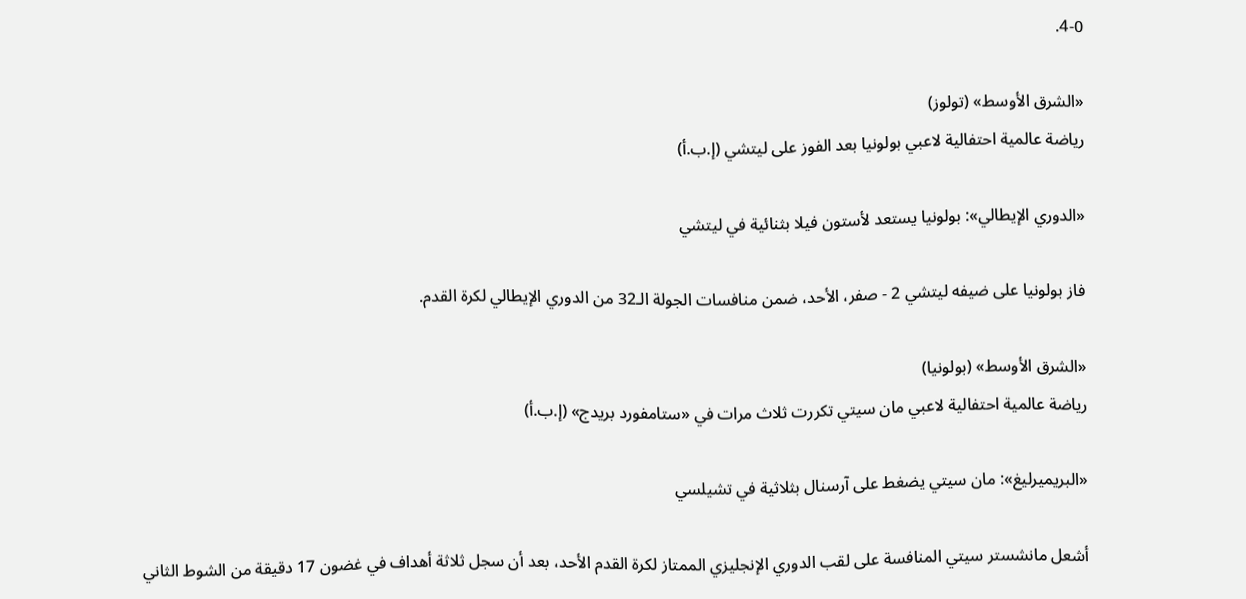4-0.

«الشرق الأوسط» (تولوز)
رياضة عالمية احتفالية لاعبي بولونيا بعد الفوز على ليتشي (إ.ب.أ)

«الدوري الإيطالي»: بولونيا يستعد لأستون فيلا بثنائية في ليتشي

فاز بولونيا على ضيفه ليتشي 2 - صفر، الأحد، ضمن منافسات الجولة الـ32 من الدوري الإيطالي لكرة القدم.

«الشرق الأوسط» (بولونيا)
رياضة عالمية احتفالية لاعبي مان سيتي تكررت ثلاث مرات في «ستامفورد بريدج» (إ.ب.أ)

«البريميرليغ»: مان سيتي يضغط على آرسنال بثلاثية في تشيلسي

أشعل مانشستر سيتي المنافسة على لقب الدوري الإنجليزي الممتاز لكرة القدم الأحد، بعد أن سجل ثلاثة أهداف في غضون 17 دقيقة من الشوط الثاني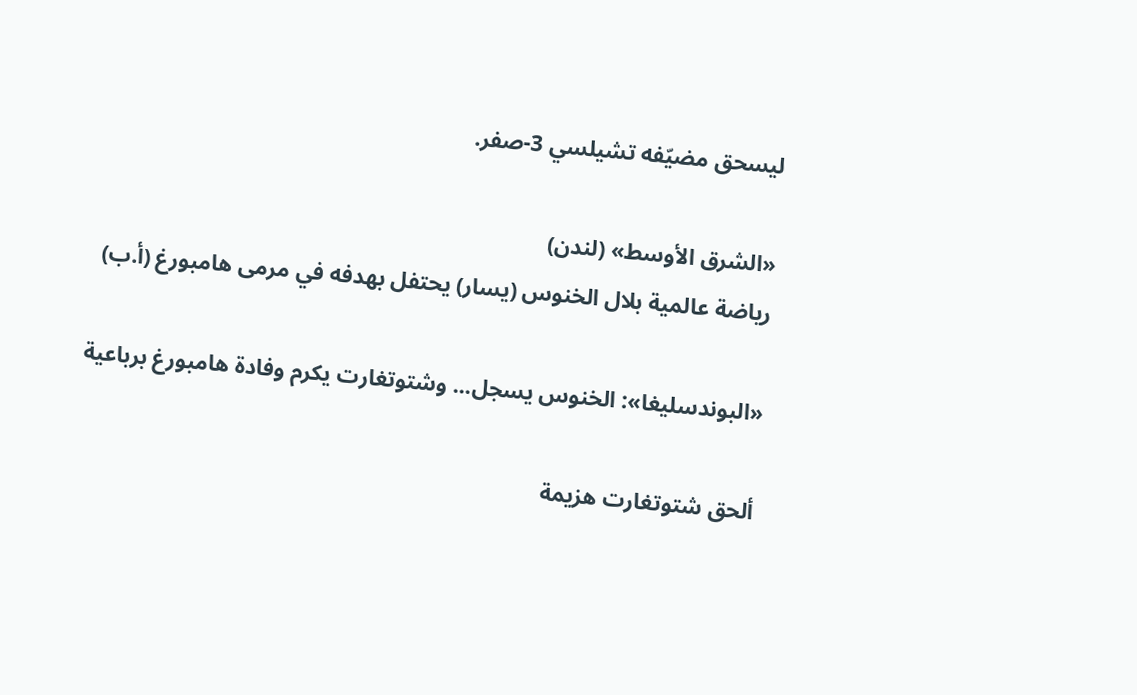ليسحق مضيّفه تشيلسي 3-صفر.

«الشرق الأوسط» (لندن)
رياضة عالمية بلال الخنوس (يسار) يحتفل بهدفه في مرمى هامبورغ (أ.ب)

«البوندسليغا»: الخنوس يسجل... وشتوتغارت يكرم وفادة هامبورغ برباعية

ألحق شتوتغارت هزيمة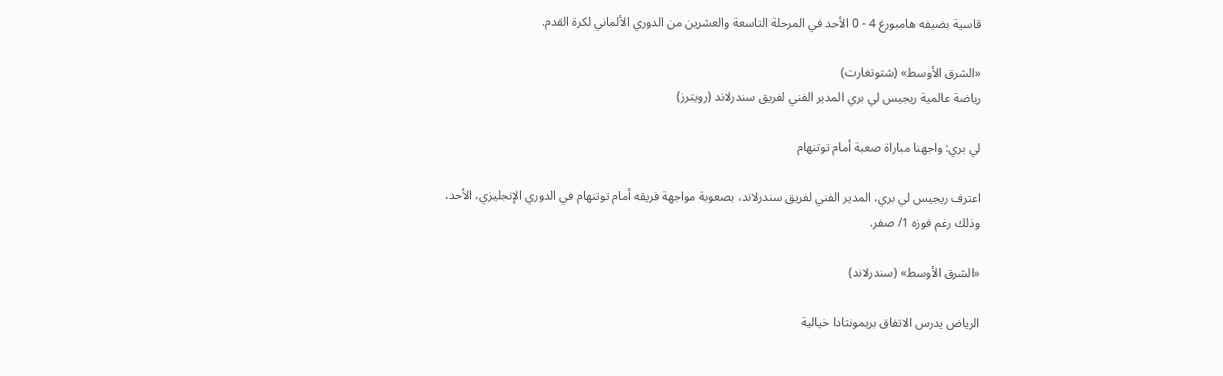قاسية بضيفه هامبورغ 4 - 0 الأحد في المرحلة التاسعة والعشرين من الدوري الألماني لكرة القدم.

«الشرق الأوسط» (شتوتغارت)
رياضة عالمية ريجيس لي بري المدير الفني لفريق سندرلاند (رويترز)

لي بري: واجهنا مباراة صعبة أمام توتنهام

اعترف ريجيس لي بري، المدير الفني لفريق سندرلاند، بصعوبة مواجهة فريقه أمام توتنهام في الدوري الإنجليزي، الأحد، وذلك رغم فوزه 1/ صفر.

«الشرق الأوسط» (سندرلاند)

الرياض يدرس الاتفاق بريمونتادا خيالية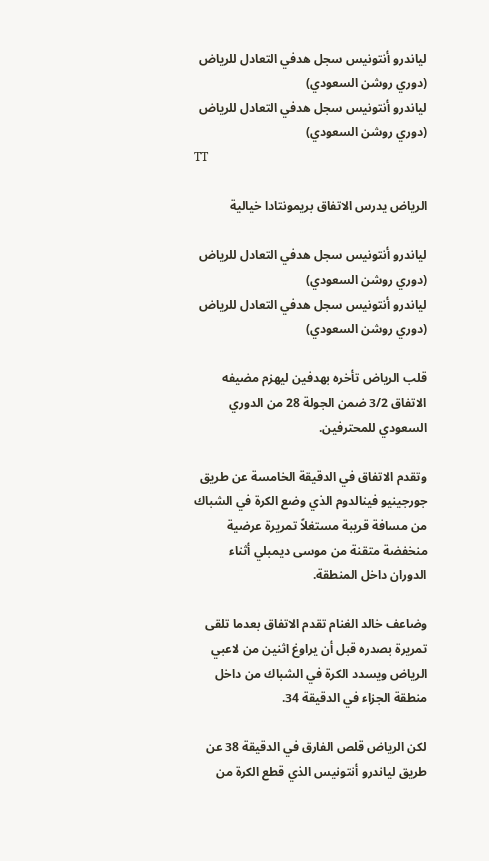لياندرو أنتونيس سجل هدفي التعادل للرياض (دوري روشن السعودي)
لياندرو أنتونيس سجل هدفي التعادل للرياض (دوري روشن السعودي)
TT

الرياض يدرس الاتفاق بريمونتادا خيالية

لياندرو أنتونيس سجل هدفي التعادل للرياض (دوري روشن السعودي)
لياندرو أنتونيس سجل هدفي التعادل للرياض (دوري روشن السعودي)

قلب الرياض تأخره بهدفين ليهزم مضيفه الاتفاق 3/2 ضمن الجولة 28 من الدوري السعودي للمحترفين.

وتقدم الاتفاق في الدقيقة الخامسة عن طريق جورجينيو فينالدوم الذي وضع الكرة في الشباك من مسافة قريبة مستغلاً تمريرة عرضية منخفضة متقنة من موسى ديمبلي أثناء الدوران داخل المنطقة.

وضاعف خالد الغنام تقدم الاتفاق بعدما تلقى تمريرة بصدره قبل أن يراوغ اثنين من لاعبي الرياض ويسدد الكرة في الشباك من داخل منطقة الجزاء في الدقيقة 34.

لكن الرياض قلص الفارق في الدقيقة 38 عن طريق لياندرو أنتونيس الذي قطع الكرة من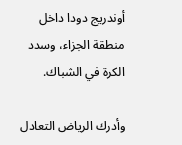أوندريج دودا داخل منطقة الجزاء، وسدد الكرة في الشباك.

وأدرك الرياض التعادل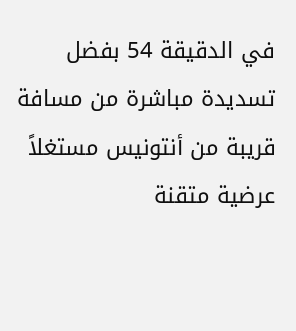في الدقيقة 54 بفضل تسديدة مباشرة من مسافة قريبة من أنتونيس مستغلاً عرضية متقنة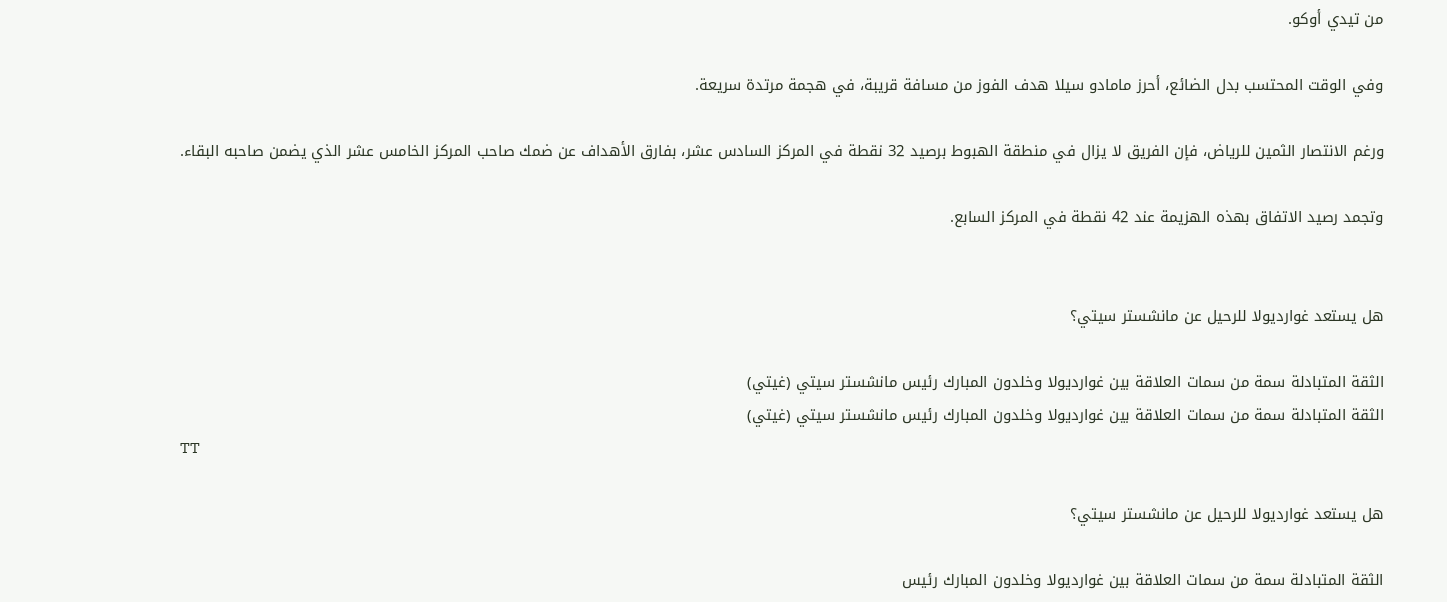من تيدي أوكو.

وفي الوقت المحتسب بدل الضائع، أحرز مامادو سيلا هدف الفوز من مسافة قريبة، في هجمة مرتدة سريعة.

ورغم الانتصار الثمين للرياض، فإن الفريق لا يزال في منطقة الهبوط برصيد 32 نقطة في المركز السادس عشر، بفارق الأهداف عن ضمك صاحب المركز الخامس عشر الذي يضمن صاحبه البقاء.

وتجمد رصيد الاتفاق بهذه الهزيمة عند 42 نقطة في المركز السابع.


هل يستعد غوارديولا للرحيل عن مانشستر سيتي؟

الثقة المتبادلة سمة من سمات العلاقة بين غوارديولا وخلدون المبارك رئيس مانشستر سيتي (غيتي)
الثقة المتبادلة سمة من سمات العلاقة بين غوارديولا وخلدون المبارك رئيس مانشستر سيتي (غيتي)
TT

هل يستعد غوارديولا للرحيل عن مانشستر سيتي؟

الثقة المتبادلة سمة من سمات العلاقة بين غوارديولا وخلدون المبارك رئيس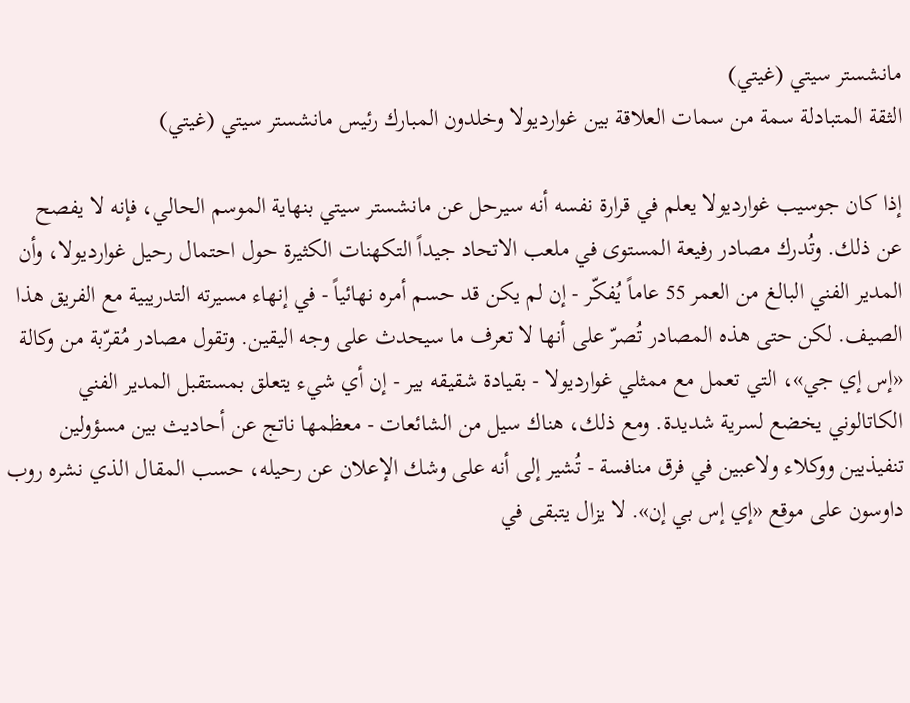مانشستر سيتي (غيتي)
الثقة المتبادلة سمة من سمات العلاقة بين غوارديولا وخلدون المبارك رئيس مانشستر سيتي (غيتي)

إذا كان جوسيب غوارديولا يعلم في قرارة نفسه أنه سيرحل عن مانشستر سيتي بنهاية الموسم الحالي، فإنه لا يفصح عن ذلك. وتُدرك مصادر رفيعة المستوى في ملعب الاتحاد جيداً التكهنات الكثيرة حول احتمال رحيل غوارديولا، وأن المدير الفني البالغ من العمر 55 عاماً يُفكّر - إن لم يكن قد حسم أمره نهائياً - في إنهاء مسيرته التدريبية مع الفريق هذا الصيف. لكن حتى هذه المصادر تُصرّ على أنها لا تعرف ما سيحدث على وجه اليقين. وتقول مصادر مُقرّبة من وكالة «إس إي جي»، التي تعمل مع ممثلي غوارديولا - بقيادة شقيقه بير - إن أي شيء يتعلق بمستقبل المدير الفني الكاتالوني يخضع لسرية شديدة. ومع ذلك، هناك سيل من الشائعات - معظمها ناتج عن أحاديث بين مسؤولين تنفيذيين ووكلاء ولاعبين في فرق منافسة - تُشير إلى أنه على وشك الإعلان عن رحيله، حسب المقال الذي نشره روب داوسون على موقع «إي إس بي إن». لا يزال يتبقى في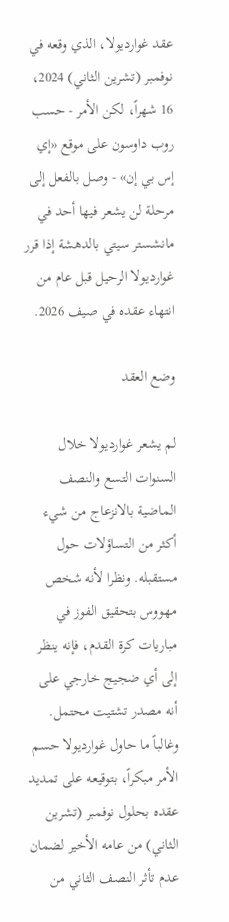عقد غوارديولا، الذي وقعه في نوفمبر (تشرين الثاني) 2024، 16 شهراً، لكن الأمر - حسب روب داوسون على موقع «إي إس بي إن» - وصل بالفعل إلى مرحلة لن يشعر فيها أحد في مانشستر سيتي بالدهشة إذا قرر غوارديولا الرحيل قبل عام من انتهاء عقده في صيف 2026.

وضع العقد

لم يشعر غوارديولا خلال السنوات التسع والنصف الماضية بالانزعاج من شيء أكثر من التساؤلات حول مستقبله. ونظرا لأنه شخص مهووس بتحقيق الفوز في مباريات كرة القدم، فإنه ينظر إلى أي ضجيج خارجي على أنه مصدر تشتيت محتمل. وغالباً ما حاول غوارديولا حسم الأمر مبكراً، بتوقيعه على تمديد عقده بحلول نوفمبر (تشرين الثاني) من عامه الأخير لضمان عدم تأثر النصف الثاني من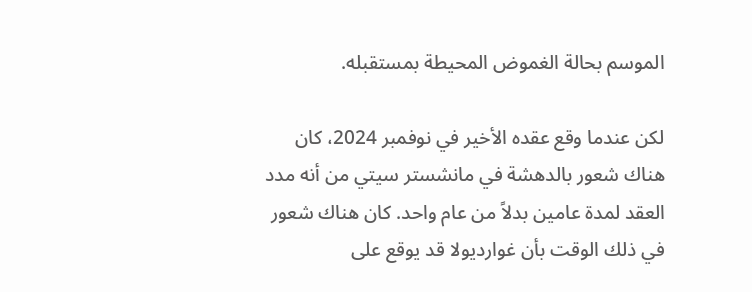الموسم بحالة الغموض المحيطة بمستقبله.

لكن عندما وقع عقده الأخير في نوفمبر 2024، كان هناك شعور بالدهشة في مانشستر سيتي من أنه مدد العقد لمدة عامين بدلاً من عام واحد. كان هناك شعور في ذلك الوقت بأن غوارديولا قد يوقع على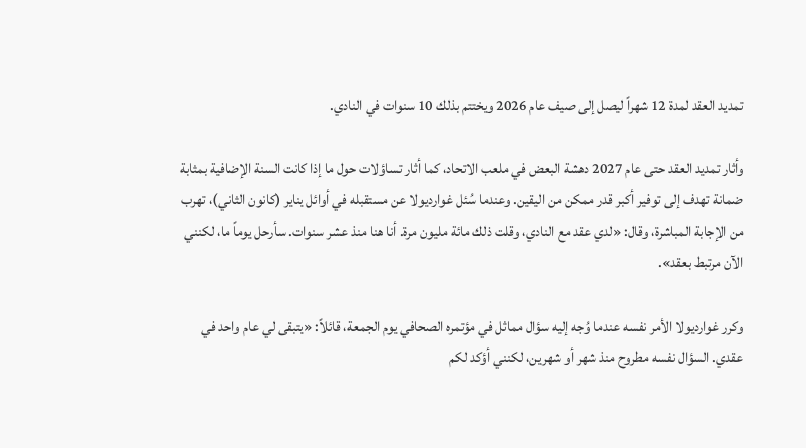تمديد العقد لمدة 12 شهراً ليصل إلى صيف عام 2026 ويختتم بذلك 10 سنوات في النادي.

وأثار تمديد العقد حتى عام 2027 دهشة البعض في ملعب الاتحاد، كما أثار تساؤلات حول ما إذا كانت السنة الإضافية بمثابة ضمانة تهدف إلى توفير أكبر قدر ممكن من اليقين. وعندما سُئل غوارديولا عن مستقبله في أوائل يناير (كانون الثاني)، تهرب من الإجابة المباشرة، وقال: «لدي عقد مع النادي، وقلت ذلك مائة مليون مرة. أنا هنا منذ عشر سنوات. سأرحل يوماً ما، لكنني الآن مرتبط بعقد».

وكرر غوارديولا الأمر نفسه عندما وُجه إليه سؤال مماثل في مؤتمره الصحافي يوم الجمعة، قائلاً: «يتبقى لي عام واحد في عقدي. السؤال نفسه مطروح منذ شهر أو شهرين، لكنني أؤكد لكم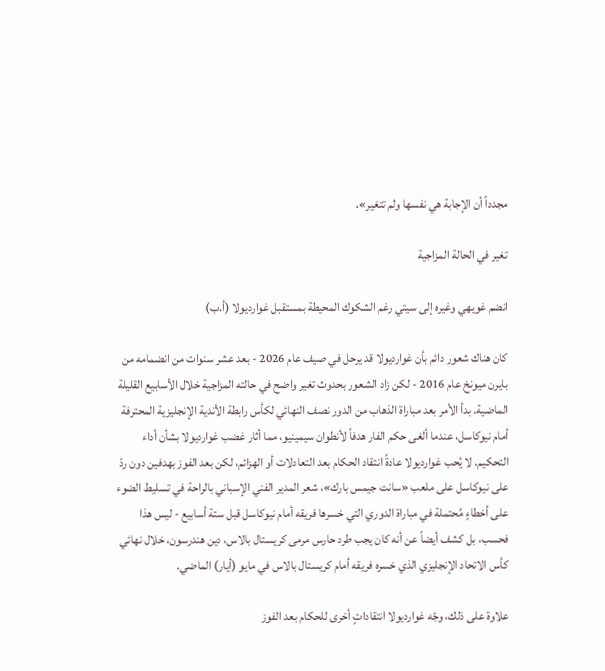مجدداً أن الإجابة هي نفسها ولم تتغير».

تغير في الحالة المزاجية

انضم غويهي وغيره إلى سيتي رغم الشكوك المحيطة بمستقبل غوارديولا (أ.ب)

كان هناك شعور دائم بأن غوارديولا قد يرحل في صيف عام 2026 - بعد عشر سنوات من انضمامه من بايرن ميونخ عام 2016 - لكن زاد الشعور بحدوث تغير واضح في حالته المزاجية خلال الأسابيع القليلة الماضية. بدأ الأمر بعد مباراة الذهاب من الدور نصف النهائي لكأس رابطة الأندية الإنجليزية المحترفة أمام نيوكاسل، عندما ألغى حكم الفار هدفاً لأنطوان سيمينيو، مما أثار غضب غوارديولا بشأن أداء التحكيم. لا يُحب غوارديولا عادةً انتقاد الحكام بعد التعادلات أو الهزائم، لكن بعد الفوز بهدفين دون ردّ على نيوكاسل على ملعب «سانت جيمس بارك»، شعر المدير الفني الإسباني بالراحة في تسليط الضوء على أخطاءٍ مُحتملة في مباراة الدوري التي خسرها فريقه أمام نيوكاسل قبل ستة أسابيع - ليس هذا فحسب، بل كشف أيضاً عن أنه كان يجب طرد حارس مرمى كريستال بالاس، دين هندرسون، خلال نهائي كأس الاتحاد الإنجليزي الذي خسره فريقه أمام كريستال بالاس في مايو (أيار) الماضي.

علاوة على ذلك، وجّه غوارديولا انتقاداتٍ أخرى للحكام بعد الفوز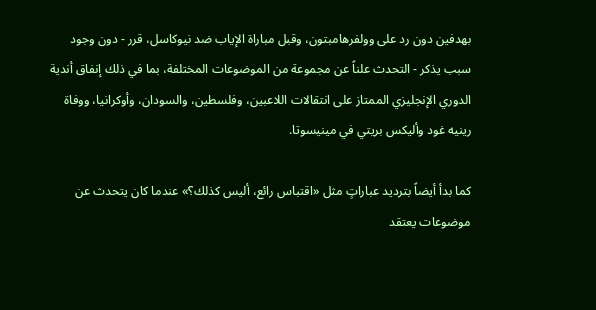بهدفين دون رد على وولفرهامبتون، وقبل مباراة الإياب ضد نيوكاسل، قرر - دون وجود سبب يذكر - التحدث علناً عن مجموعة من الموضوعات المختلفة، بما في ذلك إنفاق أندية الدوري الإنجليزي الممتاز على انتقالات اللاعبين، وفلسطين، والسودان، وأوكرانيا، ووفاة رينيه غود وأليكس بريتي في مينيسوتا.

كما بدأ أيضاً بترديد عباراتٍ مثل «اقتباس رائع، أليس كذلك؟» عندما كان يتحدث عن موضوعات يعتقد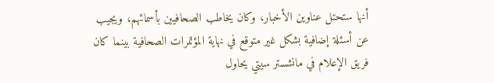أنها ستحتل عناوين الأخبار، وكان يخاطب الصحافيين بأسمائهم، ويجيب عن أسئلة إضافية بشكل غير متوقع في نهاية المؤتمرات الصحافية بينما كان فريق الإعلام في مانشستر سيتي يحاول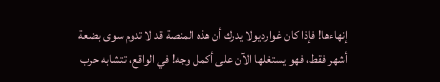إنهاءها! فإذا كان غوارديولا يدرك أن هذه المنصة قد لا تدوم سوى بضعة أشهر فقط، فهو يستغلها الآن على أكمل وجه! في الواقع، تتشابه حرب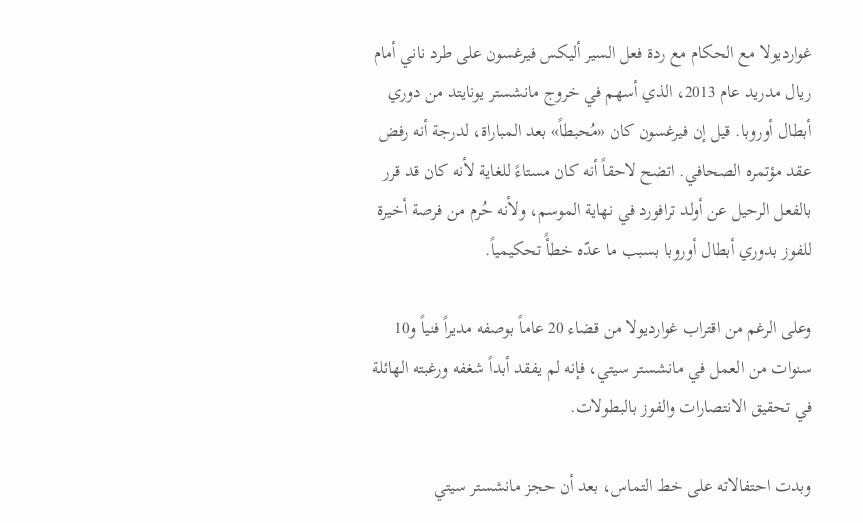غوارديولا مع الحكام مع ردة فعل السير أليكس فيرغسون على طرد ناني أمام ريال مدريد عام 2013، الذي أسهم في خروج مانشستر يونايتد من دوري أبطال أوروبا. قيل إن فيرغسون كان «مُحبطاً» بعد المباراة، لدرجة أنه رفض عقد مؤتمره الصحافي. اتضح لاحقاً أنه كان مستاءً للغاية لأنه كان قد قرر بالفعل الرحيل عن أولد ترافورد في نهاية الموسم، ولأنه حُرم من فرصة أخيرة للفوز بدوري أبطال أوروبا بسبب ما عدّه خطأً تحكيمياً.

وعلى الرغم من اقتراب غوارديولا من قضاء 20 عاماً بوصفه مديراً فنياً و10 سنوات من العمل في مانشستر سيتي، فإنه لم يفقد أبداً شغفه ورغبته الهائلة في تحقيق الانتصارات والفوز بالبطولات.

وبدت احتفالاته على خط التماس، بعد أن حجز مانشستر سيتي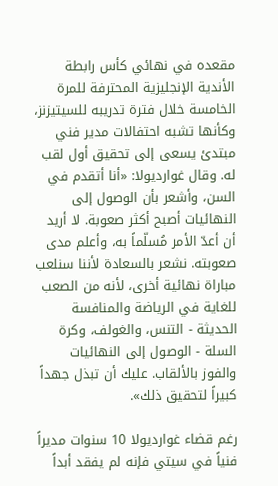مقعده في نهائي كأس رابطة الأندية الإنجليزية المحترفة للمرة الخامسة خلال فترة تدريبه للسيتيزنز، وكأنها تشبه احتفالات مدير فني مبتدئ يسعى إلى تحقيق أول لقب له. وقال غوارديولا: «أنا أتقدم في السن، وأشعر بأن الوصول إلى النهائيات أصبح أكثر صعوبة. لا أريد أن أعدّ الأمر مُسلّماً به، وأعلم مدى صعوبته. نشعر بالسعادة لأننا سنلعب مباراة نهائية أخرى، لأنه من الصعب للغاية في الرياضة والمنافسة الحديثة - التنس، والغولف، وكرة السلة - الوصول إلى النهائيات والفوز بالألقاب. عليك أن تبذل جهداً كبيراً لتحقيق ذلك».

رغم قضاء غوارديولا 10 سنوات مديراً فنياً في سيتي فإنه لم يفقد أبداً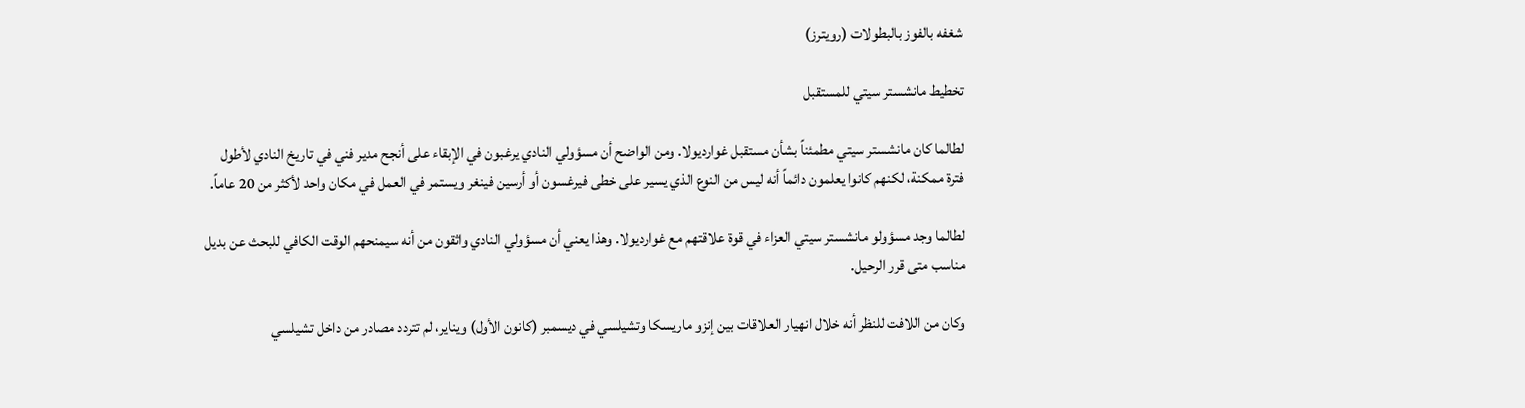شغفه بالفوز بالبطولات (رويترز)

تخطيط مانشستر سيتي للمستقبل

لطالما كان مانشستر سيتي مطمئناً بشأن مستقبل غوارديولا. ومن الواضح أن مسؤولي النادي يرغبون في الإبقاء على أنجح مدير فني في تاريخ النادي لأطول فترة ممكنة، لكنهم كانوا يعلمون دائماً أنه ليس من النوع الذي يسير على خطى فيرغسون أو أرسين فينغر ويستمر في العمل في مكان واحد لأكثر من 20 عاماً.

لطالما وجد مسؤولو مانشستر سيتي العزاء في قوة علاقتهم مع غوارديولا. وهذا يعني أن مسؤولي النادي واثقون من أنه سيمنحهم الوقت الكافي للبحث عن بديل مناسب متى قرر الرحيل.

وكان من اللافت للنظر أنه خلال انهيار العلاقات بين إنزو ماريسكا وتشيلسي في ديسمبر (كانون الأول) ويناير، لم تتردد مصادر من داخل تشيلسي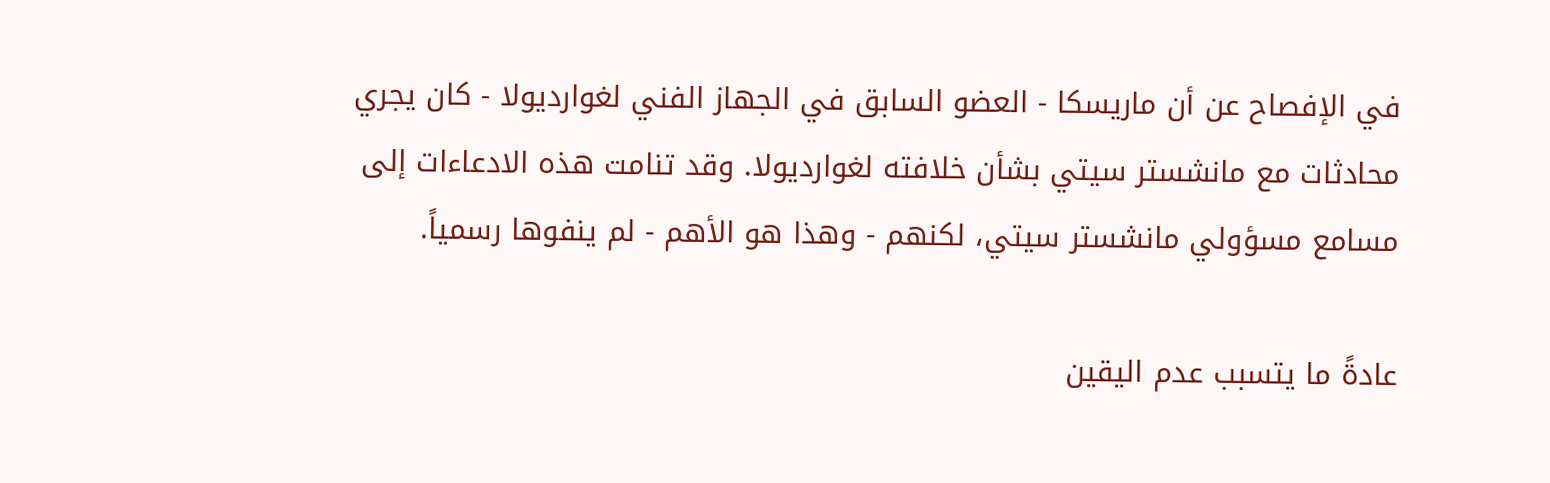في الإفصاح عن أن ماريسكا - العضو السابق في الجهاز الفني لغوارديولا - كان يجري محادثات مع مانشستر سيتي بشأن خلافته لغوارديولا. وقد تنامت هذه الادعاءات إلى مسامع مسؤولي مانشستر سيتي، لكنهم - وهذا هو الأهم - لم ينفوها رسمياً.

عادةً ما يتسبب عدم اليقين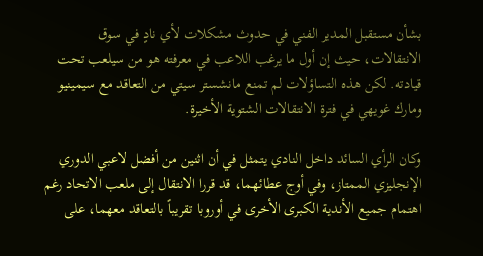بشأن مستقبل المدير الفني في حدوث مشكلات لأي نادٍ في سوق الانتقالات، حيث إن أول ما يرغب اللاعب في معرفته هو من سيلعب تحت قيادته. لكن هذه التساؤلات لم تمنع مانشستر سيتي من التعاقد مع سيمينيو ومارك غويهي في فترة الانتقالات الشتوية الأخيرة.

وكان الرأي السائد داخل النادي يتمثل في أن اثنين من أفضل لاعبي الدوري الإنجليزي الممتاز، وفي أوج عطائهما، قد قررا الانتقال إلى ملعب الاتحاد رغم اهتمام جميع الأندية الكبرى الأخرى في أوروبا تقريباً بالتعاقد معهما، على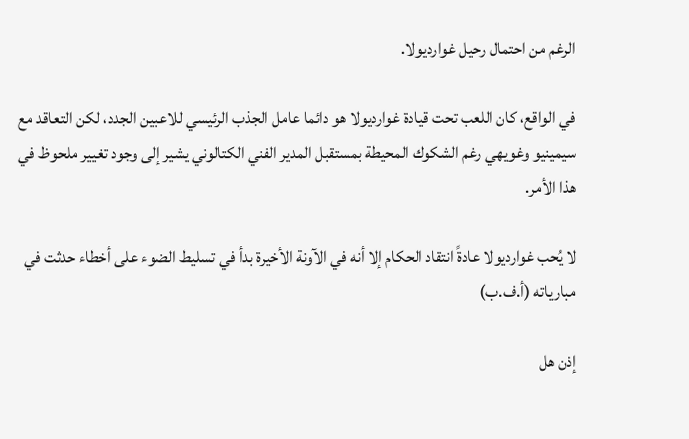الرغم من احتمال رحيل غوارديولا.

في الواقع، كان اللعب تحت قيادة غوارديولا هو دائما عامل الجذب الرئيسي للاعبين الجدد، لكن التعاقد مع سيمينيو وغويهي رغم الشكوك المحيطة بمستقبل المدير الفني الكتالوني يشير إلى وجود تغيير ملحوظ في هذا الأمر.

لا يُحب غوارديولا عادةً انتقاد الحكام إلا أنه في الآونة الأخيرة بدأ في تسليط الضوء على أخطاء حدثت في مبارياته (أ.ف.ب)

إذن هل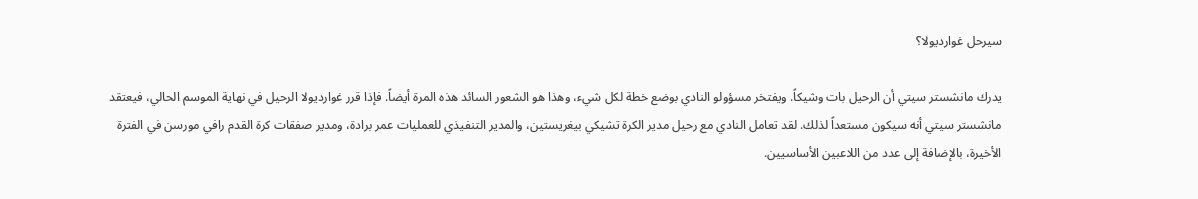سيرحل غوارديولا؟

يدرك مانشستر سيتي أن الرحيل بات وشيكاً. ويفتخر مسؤولو النادي بوضع خطة لكل شيء، وهذا هو الشعور السائد هذه المرة أيضاً. فإذا قرر غوارديولا الرحيل في نهاية الموسم الحالي، فيعتقد مانشستر سيتي أنه سيكون مستعداً لذلك. لقد تعامل النادي مع رحيل مدير الكرة تشيكي بيغريستين، والمدير التنفيذي للعمليات عمر برادة، ومدير صفقات كرة القدم رافي مورسن في الفترة الأخيرة، بالإضافة إلى عدد من اللاعبين الأساسيين.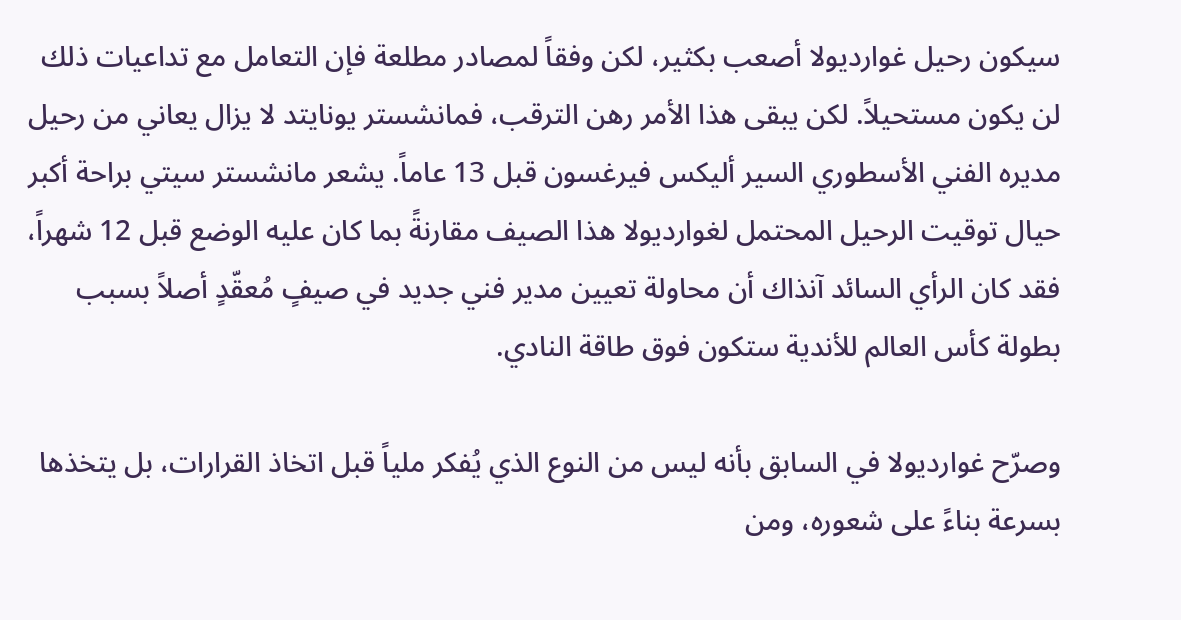سيكون رحيل غوارديولا أصعب بكثير، لكن وفقاً لمصادر مطلعة فإن التعامل مع تداعيات ذلك لن يكون مستحيلاً. لكن يبقى هذا الأمر رهن الترقب، فمانشستر يونايتد لا يزال يعاني من رحيل مديره الفني الأسطوري السير أليكس فيرغسون قبل 13 عاماً. يشعر مانشستر سيتي براحة أكبر حيال توقيت الرحيل المحتمل لغوارديولا هذا الصيف مقارنةً بما كان عليه الوضع قبل 12 شهراً، فقد كان الرأي السائد آنذاك أن محاولة تعيين مدير فني جديد في صيفٍ مُعقّدٍ أصلاً بسبب بطولة كأس العالم للأندية ستكون فوق طاقة النادي.

وصرّح غوارديولا في السابق بأنه ليس من النوع الذي يُفكر ملياً قبل اتخاذ القرارات، بل يتخذها بسرعة بناءً على شعوره، ومن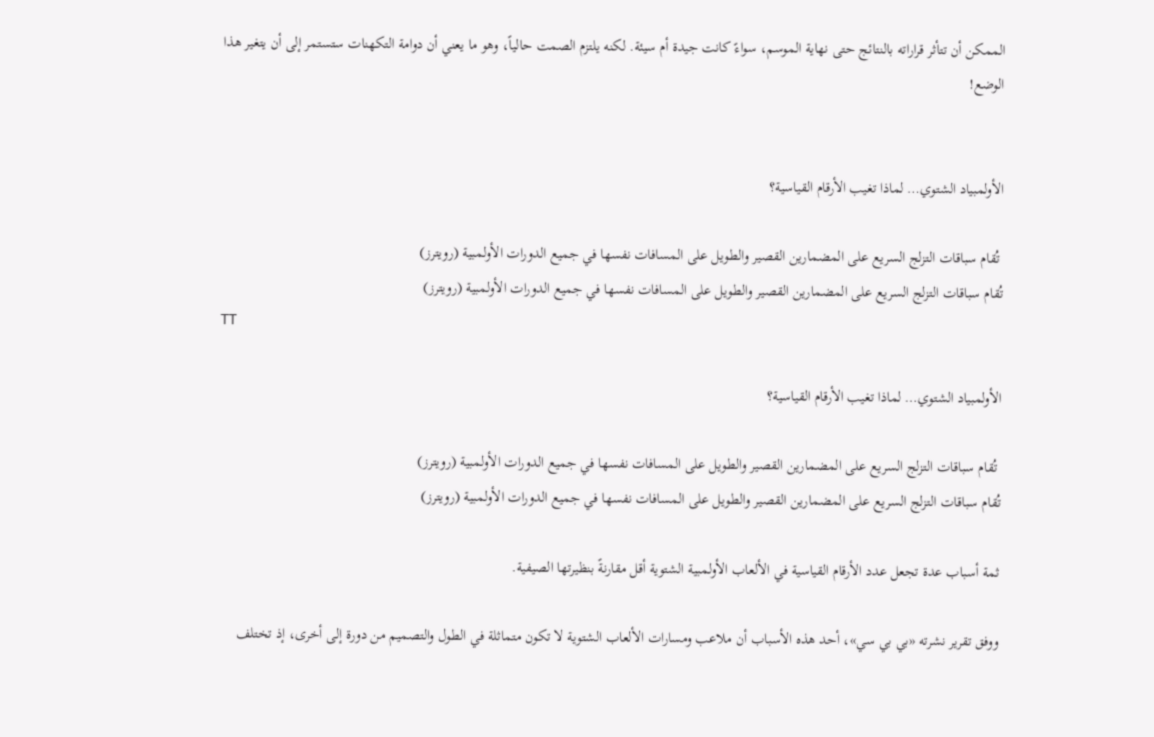الممكن أن تتأثر قراراته بالنتائج حتى نهاية الموسم، سواءً كانت جيدة أم سيئة. لكنه يلتزم الصمت حالياً، وهو ما يعني أن دوامة التكهنات ستستمر إلى أن يتغير هذا الوضع!


الأولمبياد الشتوي… لماذا تغيب الأرقام القياسية؟

 تُقام سباقات التزلج السريع على المضمارين القصير والطويل على المسافات نفسها في جميع الدورات الأولمبية (رويترز)
تُقام سباقات التزلج السريع على المضمارين القصير والطويل على المسافات نفسها في جميع الدورات الأولمبية (رويترز)
TT

الأولمبياد الشتوي… لماذا تغيب الأرقام القياسية؟

 تُقام سباقات التزلج السريع على المضمارين القصير والطويل على المسافات نفسها في جميع الدورات الأولمبية (رويترز)
تُقام سباقات التزلج السريع على المضمارين القصير والطويل على المسافات نفسها في جميع الدورات الأولمبية (رويترز)

ثمة أسباب عدة تجعل عدد الأرقام القياسية في الألعاب الأولمبية الشتوية أقل مقارنةً بنظيرتها الصيفية.

ووفق تقرير نشرته «بي بي سي»، أحد هذه الأسباب أن ملاعب ومسارات الألعاب الشتوية لا تكون متماثلة في الطول والتصميم من دورة إلى أخرى، إذ تختلف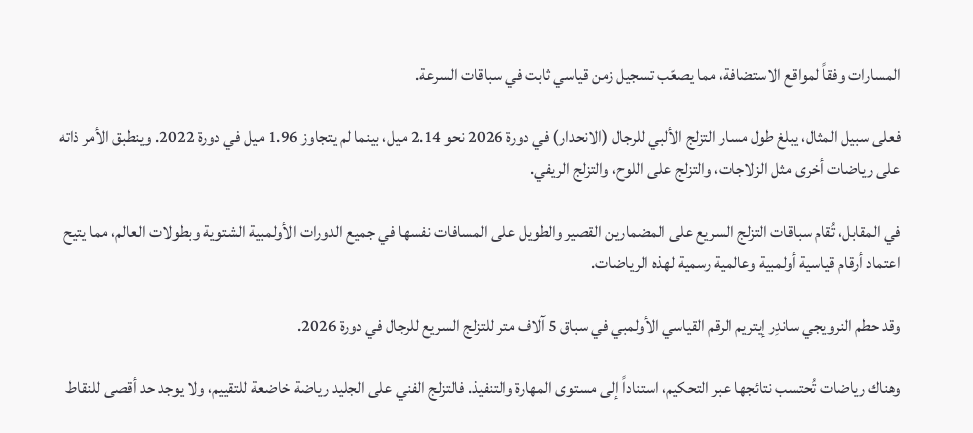المسارات وفقاً لمواقع الاستضافة، مما يصعّب تسجيل زمن قياسي ثابت في سباقات السرعة.

فعلى سبيل المثال، يبلغ طول مسار التزلج الألبي للرجال (الانحدار) في دورة 2026 نحو 2.14 ميل، بينما لم يتجاوز 1.96 ميل في دورة 2022. وينطبق الأمر ذاته على رياضات أخرى مثل الزلاجات، والتزلج على اللوح، والتزلج الريفي.

في المقابل، تُقام سباقات التزلج السريع على المضمارين القصير والطويل على المسافات نفسها في جميع الدورات الأولمبية الشتوية وبطولات العالم، مما يتيح اعتماد أرقام قياسية أولمبية وعالمية رسمية لهذه الرياضات.

وقد حطم النرويجي ساندِر إيتريم الرقم القياسي الأولمبي في سباق 5 آلاف متر للتزلج السريع للرجال في دورة 2026.

وهناك رياضات تُحتسب نتائجها عبر التحكيم، استناداً إلى مستوى المهارة والتنفيذ. فالتزلج الفني على الجليد رياضة خاضعة للتقييم، ولا يوجد حد أقصى للنقاط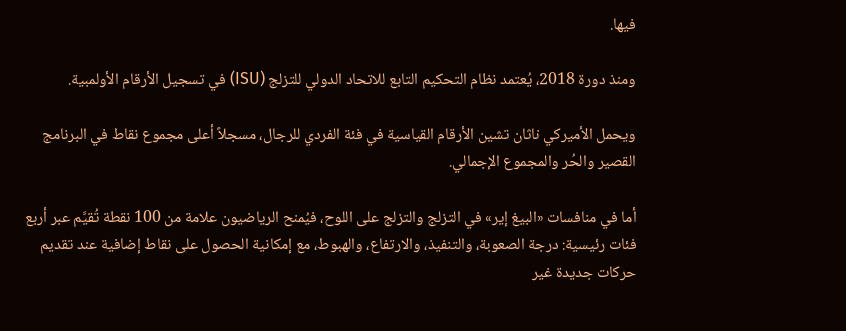فيها.

ومنذ دورة 2018، يُعتمد نظام التحكيم التابع للاتحاد الدولي للتزلج (ISU) في تسجيل الأرقام الأولمبية.

ويحمل الأميركي ناثان تشين الأرقام القياسية في فئة الفردي للرجال، مسجلاً أعلى مجموع نقاط في البرنامج القصير والحُر والمجموع الإجمالي.

أما في منافسات «البيغ إير» في التزلج والتزلج على اللوح، فيُمنح الرياضيون علامة من 100 نقطة تُقيَّم عبر أربع فئات رئيسية: درجة الصعوبة، والتنفيذ، والارتفاع، والهبوط، مع إمكانية الحصول على نقاط إضافية عند تقديم حركات جديدة غير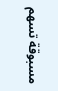مسبوقة تسهم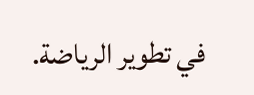في تطوير الرياضة.